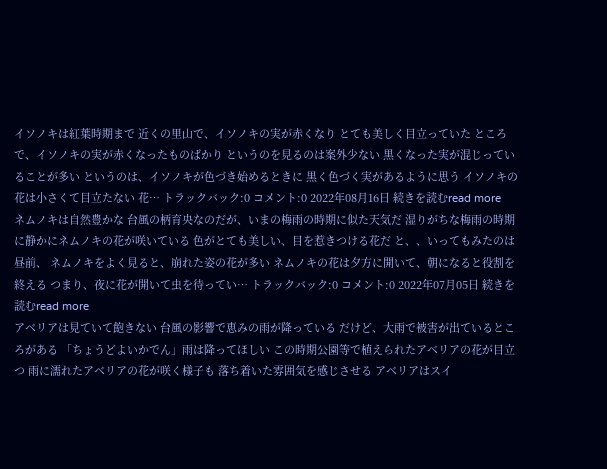イソノキは紅葉時期まで 近くの里山で、イソノキの実が赤くなり とても美しく目立っていた ところで、イソノキの実が赤くなったものばかり というのを見るのは案外少ない 黒くなった実が混じっていることが多い というのは、イソノキが色づき始めるときに 黒く色づく実があるように思う イソノキの花は小さくて目立たない 花… トラックバック:0 コメント:0 2022年08月16日 続きを読むread more
ネムノキは自然豊かな 台風の柄育央なのだが、いまの梅雨の時期に似た天気だ 湿りがちな梅雨の時期に静かにネムノキの花が咲いている 色がとても美しい、目を惹きつける花だ と、、いってもみたのは昼前、 ネムノキをよく見ると、崩れた姿の花が多い ネムノキの花は夕方に開いて、朝になると役割を終える つまり、夜に花が開いて虫を待ってい… トラックバック:0 コメント:0 2022年07月05日 続きを読むread more
アベリアは見ていて飽きない 台風の影響で恵みの雨が降っている だけど、大雨で被害が出ているところがある 「ちょうどよいかでん」雨は降ってほしい この時期公園等で植えられたアベリアの花が目立つ 雨に濡れたアベリアの花が咲く様子も 落ち着いた雰囲気を感じさせる アベリアはスイ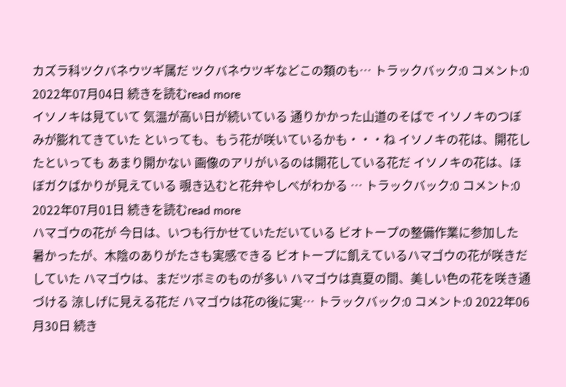カズラ科ツクバネウツギ属だ ツクバネウツギなどこの類のも… トラックバック:0 コメント:0 2022年07月04日 続きを読むread more
イソノキは見ていて 気温が高い日が続いている 通りかかった山道のそばで イソノキのつぼみが膨れてきていた といっても、もう花が咲いているかも・・・ね イソノキの花は、開花したといっても あまり開かない 画像のアリがいるのは開花している花だ イソノキの花は、ほぼガクばかりが見えている 覗き込むと花弁やしべがわかる … トラックバック:0 コメント:0 2022年07月01日 続きを読むread more
ハマゴウの花が 今日は、いつも行かせていただいている ビオトープの整備作業に参加した 暑かったが、木陰のありがたさも実感できる ビオトープに飢えているハマゴウの花が咲きだしていた ハマゴウは、まだツボミのものが多い ハマゴウは真夏の間、美しい色の花を咲き通づける 涼しげに見える花だ ハマゴウは花の後に実… トラックバック:0 コメント:0 2022年06月30日 続き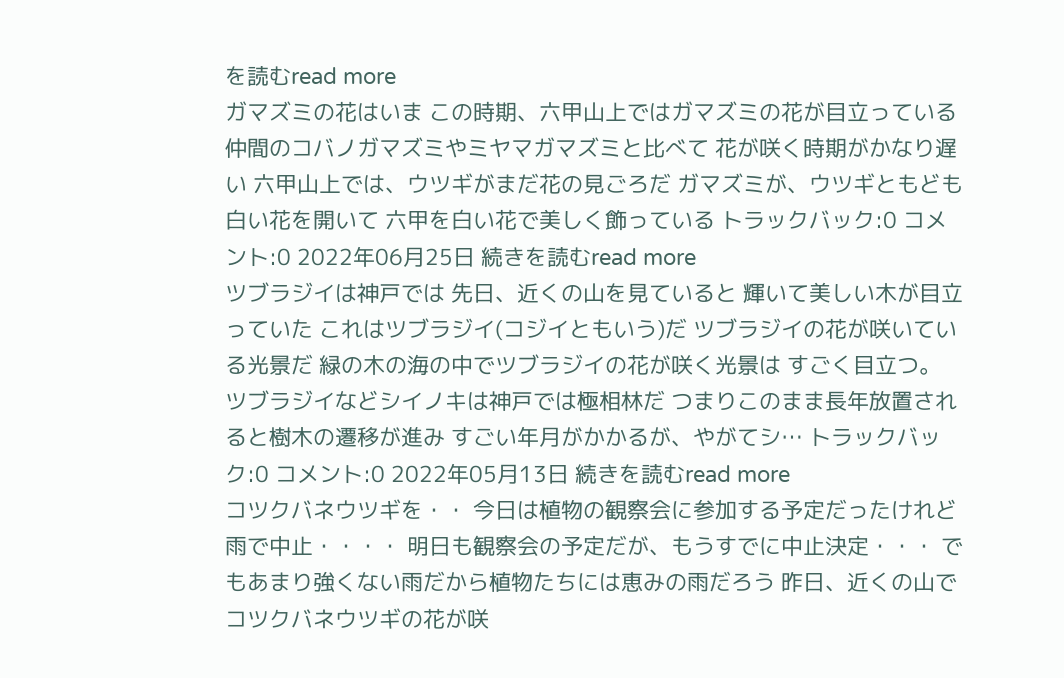を読むread more
ガマズミの花はいま この時期、六甲山上ではガマズミの花が目立っている 仲間のコバノガマズミやミヤマガマズミと比べて 花が咲く時期がかなり遅い 六甲山上では、ウツギがまだ花の見ごろだ ガマズミが、ウツギともども白い花を開いて 六甲を白い花で美しく飾っている トラックバック:0 コメント:0 2022年06月25日 続きを読むread more
ツブラジイは神戸では 先日、近くの山を見ていると 輝いて美しい木が目立っていた これはツブラジイ(コジイともいう)だ ツブラジイの花が咲いている光景だ 緑の木の海の中でツブラジイの花が咲く光景は すごく目立つ。 ツブラジイなどシイノキは神戸では極相林だ つまりこのまま長年放置されると樹木の遷移が進み すごい年月がかかるが、やがてシ… トラックバック:0 コメント:0 2022年05月13日 続きを読むread more
コツクバネウツギを・・ 今日は植物の観察会に参加する予定だったけれど 雨で中止・・・・ 明日も観察会の予定だが、もうすでに中止決定・・・ でもあまり強くない雨だから植物たちには恵みの雨だろう 昨日、近くの山でコツクバネウツギの花が咲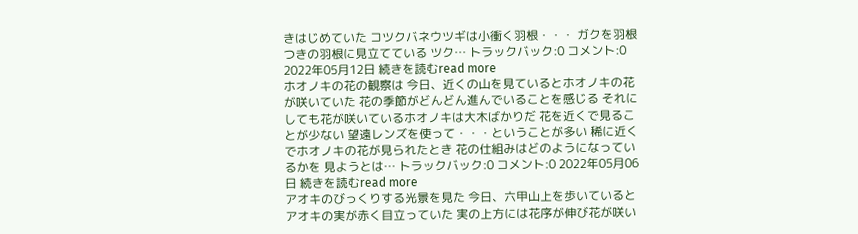きはじめていた コツクバネウツギは小衝く羽根・・・ ガクを羽根つきの羽根に見立てている ツク… トラックバック:0 コメント:0 2022年05月12日 続きを読むread more
ホオノキの花の観察は 今日、近くの山を見ているとホオノキの花が咲いていた 花の季節がどんどん進んでいることを感じる それにしても花が咲いているホオノキは大木ばかりだ 花を近くで見ることが少ない 望遠レンズを使って・・・ということが多い 稀に近くでホオノキの花が見られたとき 花の仕組みはどのようになっているかを 見ようとは… トラックバック:0 コメント:0 2022年05月06日 続きを読むread more
アオキのびっくりする光景を見た 今日、六甲山上を歩いていると アオキの実が赤く目立っていた 実の上方には花序が伸び花が咲い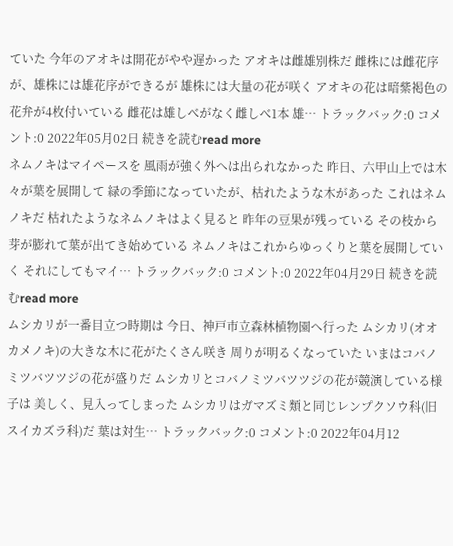ていた 今年のアオキは開花がやや遅かった アオキは雌雄別株だ 雌株には雌花序が、雄株には雄花序ができるが 雄株には大量の花が咲く アオキの花は暗紫褐色の花弁が4枚付いている 雌花は雄しべがなく雌しべ1本 雄… トラックバック:0 コメント:0 2022年05月02日 続きを読むread more
ネムノキはマイペースを 風雨が強く外へは出られなかった 昨日、六甲山上では木々が葉を展開して 緑の季節になっていたが、枯れたような木があった これはネムノキだ 枯れたようなネムノキはよく見ると 昨年の豆果が残っている その枝から芽が膨れて葉が出てき始めている ネムノキはこれからゆっくりと葉を展開していく それにしてもマイ… トラックバック:0 コメント:0 2022年04月29日 続きを読むread more
ムシカリが一番目立つ時期は 今日、神戸市立森林植物園へ行った ムシカリ(オオカメノキ)の大きな木に花がたくさん咲き 周りが明るくなっていた いまはコバノミツバツツジの花が盛りだ ムシカリとコバノミツバツツジの花が競演している様子は 美しく、見入ってしまった ムシカリはガマズミ類と同じレンプクソウ科(旧スイカズラ科)だ 葉は対生… トラックバック:0 コメント:0 2022年04月12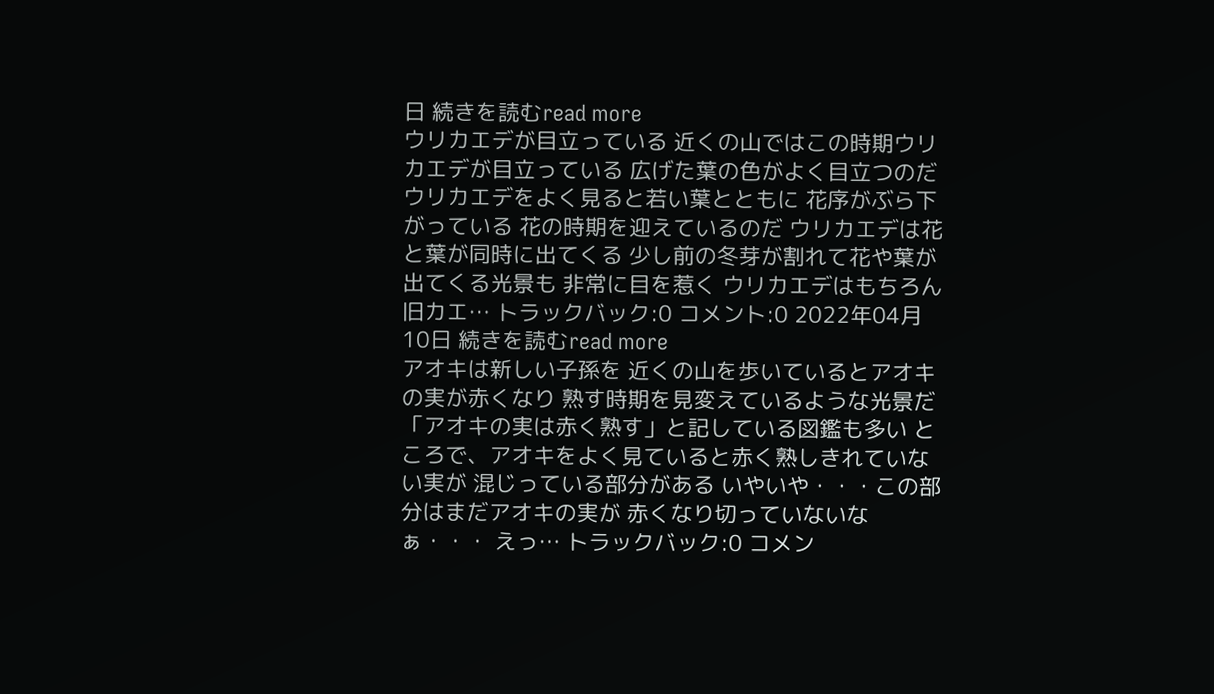日 続きを読むread more
ウリカエデが目立っている 近くの山ではこの時期ウリカエデが目立っている 広げた葉の色がよく目立つのだ ウリカエデをよく見ると若い葉とともに 花序がぶら下がっている 花の時期を迎えているのだ ウリカエデは花と葉が同時に出てくる 少し前の冬芽が割れて花や葉が出てくる光景も 非常に目を惹く ウリカエデはもちろん旧カエ… トラックバック:0 コメント:0 2022年04月10日 続きを読むread more
アオキは新しい子孫を 近くの山を歩いているとアオキの実が赤くなり 熟す時期を見変えているような光景だ 「アオキの実は赤く熟す」と記している図鑑も多い ところで、アオキをよく見ていると赤く熟しきれていない実が 混じっている部分がある いやいや・・・この部分はまだアオキの実が 赤くなり切っていないなぁ・・・ えっ… トラックバック:0 コメン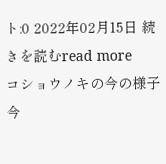ト:0 2022年02月15日 続きを読むread more
コショウノキの今の様子 今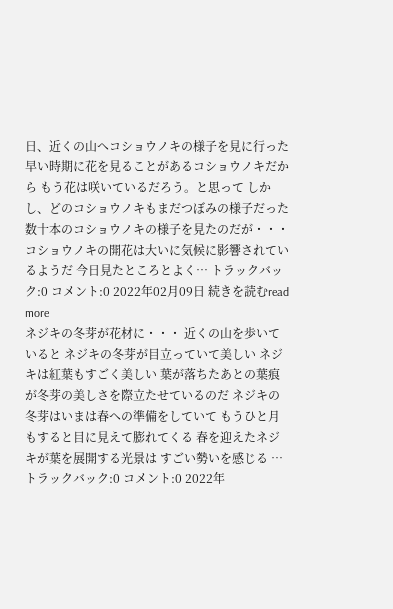日、近くの山へコショウノキの様子を見に行った 早い時期に花を見ることがあるコショウノキだから もう花は咲いているだろう。と思って しかし、どのコショウノキもまだつぼみの様子だった 数十本のコショウノキの様子を見たのだが・・・ コショウノキの開花は大いに気候に影響されているようだ 今日見たところとよく… トラックバック:0 コメント:0 2022年02月09日 続きを読むread more
ネジキの冬芽が花材に・・・ 近くの山を歩いていると ネジキの冬芽が目立っていて美しい ネジキは紅葉もすごく美しい 葉が落ちたあとの葉痕が冬芽の美しさを際立たせているのだ ネジキの冬芽はいまは春への準備をしていて もうひと月もすると目に見えて膨れてくる 春を迎えたネジキが葉を展開する光景は すごい勢いを感じる … トラックバック:0 コメント:0 2022年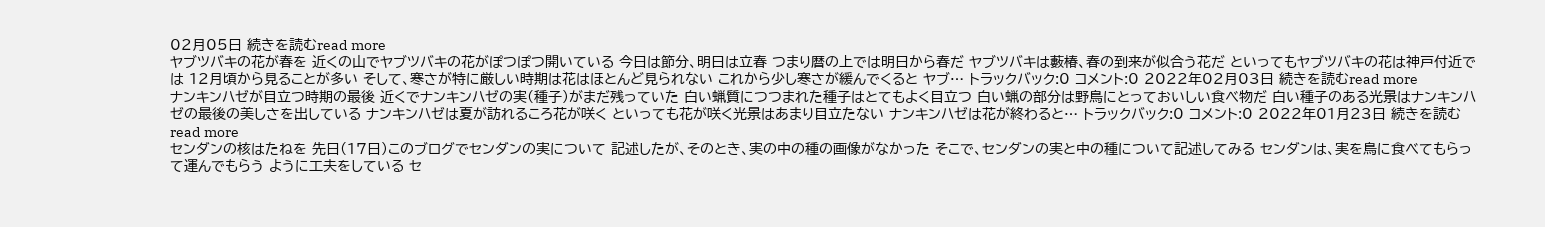02月05日 続きを読むread more
ヤブツバキの花が春を 近くの山でヤブツバキの花がぽつぽつ開いている 今日は節分、明日は立春 つまり暦の上では明日から春だ ヤブツバキは藪椿、春の到来が似合う花だ といってもヤブツバキの花は神戸付近では 12月頃から見ることが多い そして、寒さが特に厳しい時期は花はほとんど見られない これから少し寒さが緩んでくると ヤブ… トラックバック:0 コメント:0 2022年02月03日 続きを読むread more
ナンキンハゼが目立つ時期の最後 近くでナンキンハゼの実(種子)がまだ残っていた 白い蝋質につつまれた種子はとてもよく目立つ 白い蝋の部分は野鳥にとっておいしい食べ物だ 白い種子のある光景はナンキンハゼの最後の美しさを出している ナンキンハゼは夏が訪れるころ花が咲く といっても花が咲く光景はあまり目立たない ナンキンハゼは花が終わると… トラックバック:0 コメント:0 2022年01月23日 続きを読むread more
センダンの核はたねを 先日(17日)このブログでセンダンの実について 記述したが、そのとき、実の中の種の画像がなかった そこで、センダンの実と中の種について記述してみる センダンは、実を鳥に食べてもらって運んでもらう ように工夫をしている セ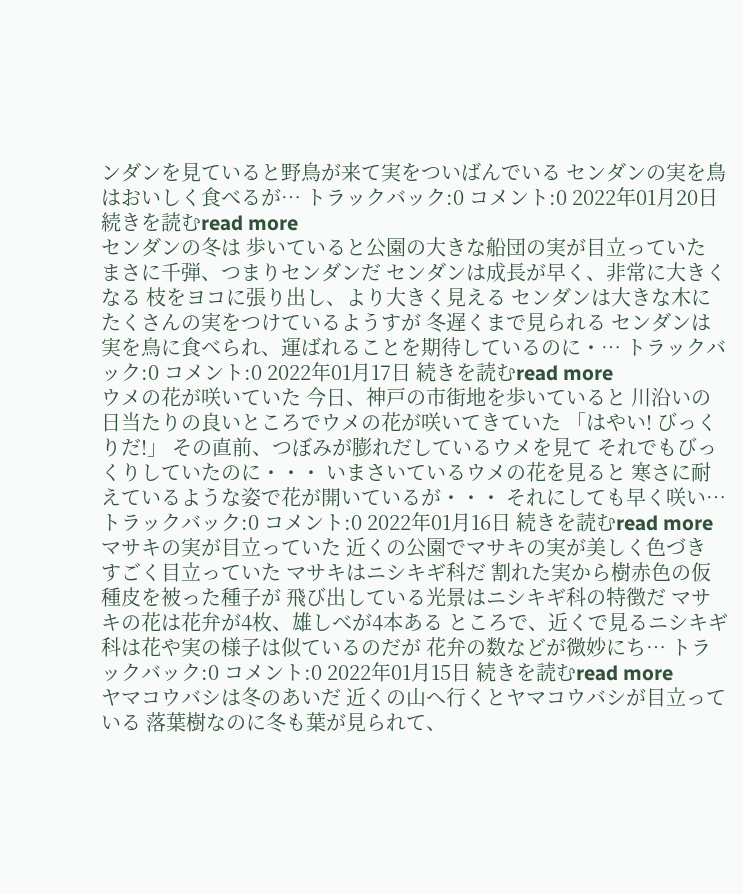ンダンを見ていると野鳥が来て実をついばんでいる センダンの実を鳥はおいしく食べるが… トラックバック:0 コメント:0 2022年01月20日 続きを読むread more
センダンの冬は 歩いていると公園の大きな船団の実が目立っていた まさに千弾、つまりセンダンだ センダンは成長が早く、非常に大きくなる 枝をヨコに張り出し、より大きく見える センダンは大きな木にたくさんの実をつけているようすが 冬遅くまで見られる センダンは実を鳥に食べられ、運ばれることを期待しているのに・… トラックバック:0 コメント:0 2022年01月17日 続きを読むread more
ウメの花が咲いていた 今日、神戸の市街地を歩いていると 川沿いの日当たりの良いところでウメの花が咲いてきていた 「はやい! びっくりだ!」 その直前、つぼみが膨れだしているウメを見て それでもびっくりしていたのに・・・ いまさいているウメの花を見ると 寒さに耐えているような姿で花が開いているが・・・ それにしても早く咲い… トラックバック:0 コメント:0 2022年01月16日 続きを読むread more
マサキの実が目立っていた 近くの公園でマサキの実が美しく色づき すごく目立っていた マサキはニシキギ科だ 割れた実から樹赤色の仮種皮を被った種子が 飛び出している光景はニシキギ科の特徴だ マサキの花は花弁が4枚、雄しべが4本ある ところで、近くで見るニシキギ科は花や実の様子は似ているのだが 花弁の数などが微妙にち… トラックバック:0 コメント:0 2022年01月15日 続きを読むread more
ヤマコウバシは冬のあいだ 近くの山へ行くとヤマコウバシが目立っている 落葉樹なのに冬も葉が見られて、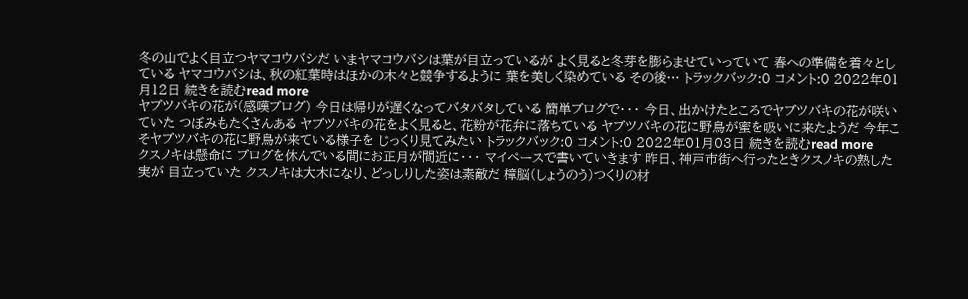冬の山でよく目立つヤマコウバシだ いまヤマコウバシは葉が目立っているが よく見ると冬芽を膨らませていっていて 春への準備を着々としている ヤマコウバシは、秋の紅葉時はほかの木々と競争するように 葉を美しく染めている その後… トラックバック:0 コメント:0 2022年01月12日 続きを読むread more
ヤブツバキの花が(感嘆ブログ) 今日は帰りが遅くなってバタバタしている 簡単ブログで・・・ 今日、出かけたところでヤブツバキの花が咲いていた つぼみもたくさんある ヤブツバキの花をよく見ると、花粉が花弁に落ちている ヤブツバキの花に野鳥が蜜を吸いに来たようだ 今年こそヤブツバキの花に野鳥が来ている様子を じっくり見てみたい トラックバック:0 コメント:0 2022年01月03日 続きを読むread more
クスノキは懸命に ブログを休んでいる間にお正月が間近に・・・ マイペースで書いていきます 昨日、神戸市街へ行ったときクスノキの熟した実が 目立っていた クスノキは大木になり、どっしりした姿は素敵だ 樟脳(しょうのう)つくりの材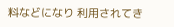料などになり 利用されてき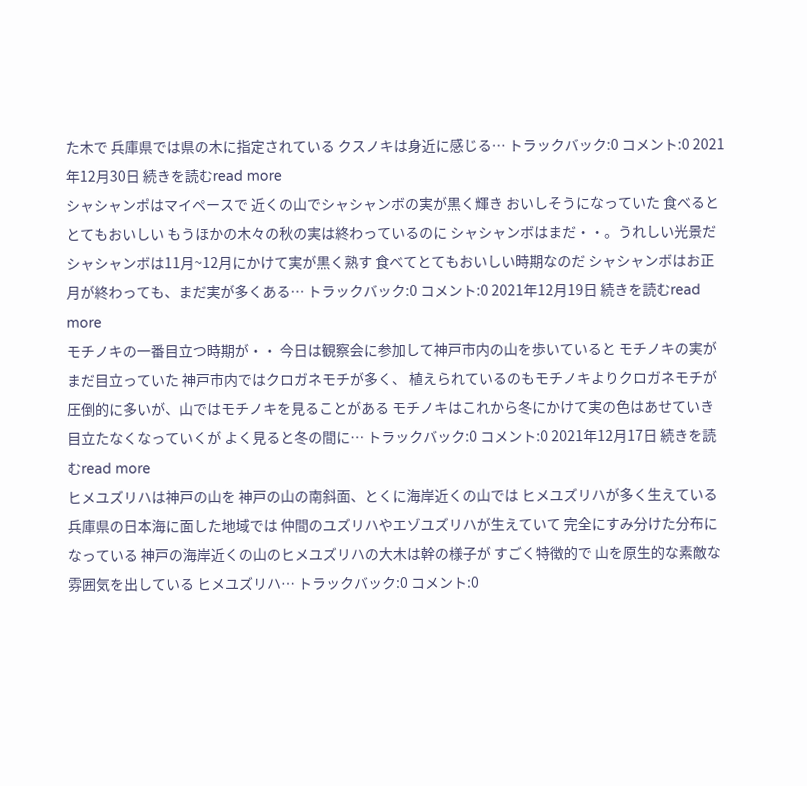た木で 兵庫県では県の木に指定されている クスノキは身近に感じる… トラックバック:0 コメント:0 2021年12月30日 続きを読むread more
シャシャンポはマイペースで 近くの山でシャシャンボの実が黒く輝き おいしそうになっていた 食べるととてもおいしい もうほかの木々の秋の実は終わっているのに シャシャンボはまだ・・。うれしい光景だ シャシャンボは11月~12月にかけて実が黒く熟す 食べてとてもおいしい時期なのだ シャシャンボはお正月が終わっても、まだ実が多くある… トラックバック:0 コメント:0 2021年12月19日 続きを読むread more
モチノキの一番目立つ時期が・・ 今日は観察会に参加して神戸市内の山を歩いていると モチノキの実がまだ目立っていた 神戸市内ではクロガネモチが多く、 植えられているのもモチノキよりクロガネモチが 圧倒的に多いが、山ではモチノキを見ることがある モチノキはこれから冬にかけて実の色はあせていき 目立たなくなっていくが よく見ると冬の間に… トラックバック:0 コメント:0 2021年12月17日 続きを読むread more
ヒメユズリハは神戸の山を 神戸の山の南斜面、とくに海岸近くの山では ヒメユズリハが多く生えている 兵庫県の日本海に面した地域では 仲間のユズリハやエゾユズリハが生えていて 完全にすみ分けた分布になっている 神戸の海岸近くの山のヒメユズリハの大木は幹の様子が すごく特徴的で 山を原生的な素敵な雰囲気を出している ヒメユズリハ… トラックバック:0 コメント:0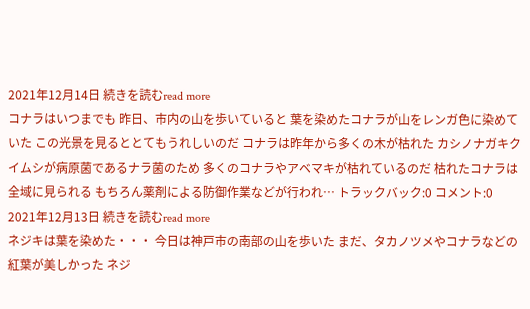2021年12月14日 続きを読むread more
コナラはいつまでも 昨日、市内の山を歩いていると 葉を染めたコナラが山をレンガ色に染めていた この光景を見るととてもうれしいのだ コナラは昨年から多くの木が枯れた カシノナガキクイムシが病原菌であるナラ菌のため 多くのコナラやアベマキが枯れているのだ 枯れたコナラは全域に見られる もちろん薬剤による防御作業などが行われ… トラックバック:0 コメント:0 2021年12月13日 続きを読むread more
ネジキは葉を染めた・・・ 今日は神戸市の南部の山を歩いた まだ、タカノツメやコナラなどの紅葉が美しかった ネジ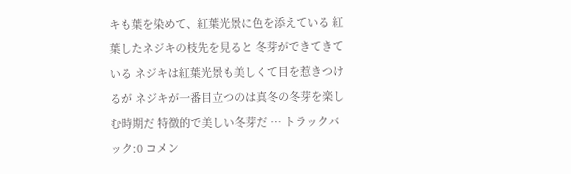キも葉を染めて、紅葉光景に色を添えている 紅葉したネジキの枝先を見ると 冬芽ができてきている ネジキは紅葉光景も美しくて目を惹きつけるが ネジキが一番目立つのは真冬の冬芽を楽しむ時期だ 特徴的で美しい冬芽だ … トラックバック:0 コメン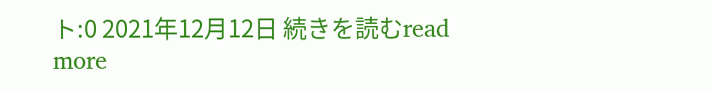ト:0 2021年12月12日 続きを読むread more